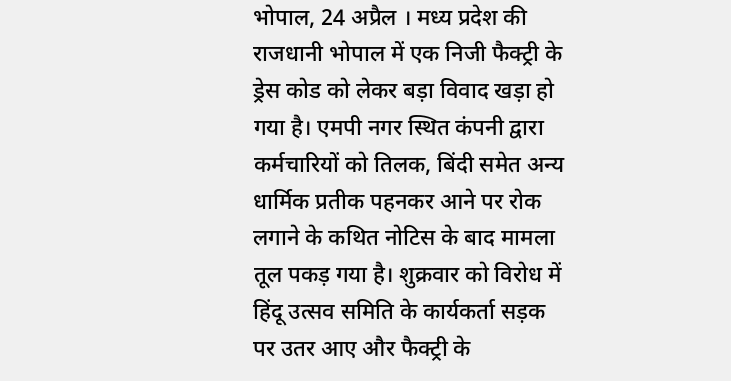भोपाल, 24 अप्रैल । मध्य प्रदेश की राजधानी भोपाल में एक निजी फैक्ट्री के ड्रेस कोड को लेकर बड़ा विवाद खड़ा हो गया है। एमपी नगर स्थित कंपनी द्वारा कर्मचारियों को तिलक, बिंदी समेत अन्य धार्मिक प्रतीक पहनकर आने पर रोक लगाने के कथित नोटिस के बाद मामला तूल पकड़ गया है। शुक्रवार को विरोध में हिंदू उत्सव समिति के कार्यकर्ता सड़क पर उतर आए और फैक्ट्री के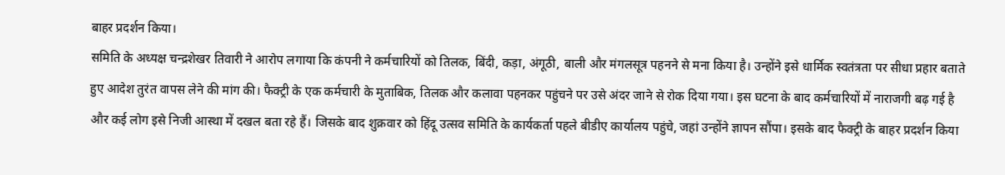बाहर प्रदर्शन किया।
समिति के अध्यक्ष चन्द्रशेखर तिवारी ने आरोप लगाया कि कंपनी ने कर्मचारियों को तिलक, बिंदी, कड़ा, अंगूठी, बाली और मंगलसूत्र पहनने से मना किया है। उन्होंने इसे धार्मिक स्वतंत्रता पर सीधा प्रहार बताते हुए आदेश तुरंत वापस लेने की मांग की। फैक्ट्री के एक कर्मचारी के मुताबिक, तिलक और कलावा पहनकर पहुंचने पर उसे अंदर जाने से रोक दिया गया। इस घटना के बाद कर्मचारियों में नाराजगी बढ़ गई है और कई लोग इसे निजी आस्था में दखल बता रहे हैं। जिसके बाद शुक्रवार को हिंदू उत्सव समिति के कार्यकर्ता पहले बीडीए कार्यालय पहुंचे, जहां उन्होंने ज्ञापन सौंपा। इसके बाद फैक्ट्री के बाहर प्रदर्शन किया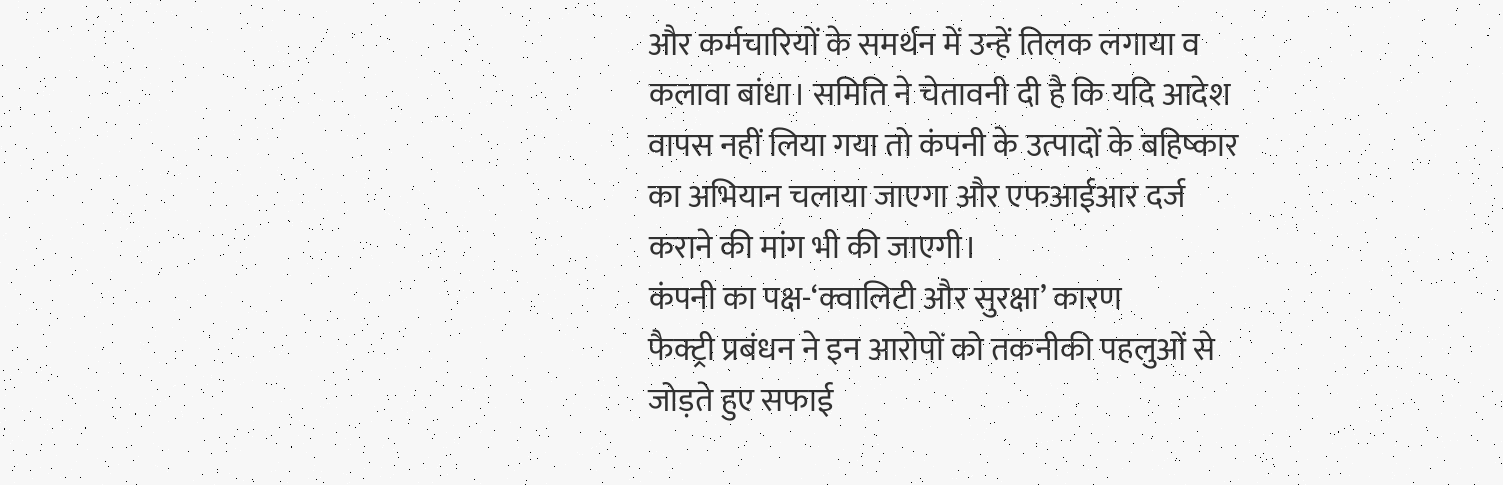और कर्मचारियों के समर्थन में उन्हें तिलक लगाया व कलावा बांधा। समिति ने चेतावनी दी है कि यदि आदेश वापस नहीं लिया गया तो कंपनी के उत्पादों के बहिष्कार का अभियान चलाया जाएगा और एफआईआर दर्ज कराने की मांग भी की जाएगी।
कंपनी का पक्ष-‘क्वालिटी और सुरक्षा’ कारण
फैक्ट्री प्रबंधन ने इन आरोपों को तकनीकी पहलुओं से जोड़ते हुए सफाई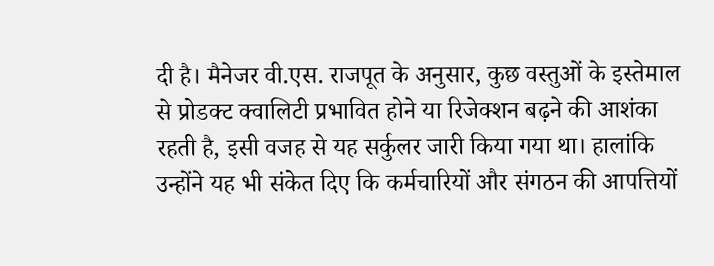दी है। मैनेजर वी.एस. राजपूत के अनुसार, कुछ वस्तुओं के इस्तेमाल से प्रोडक्ट क्वालिटी प्रभावित होने या रिजेक्शन बढ़ने की आशंका रहती है, इसी वजह से यह सर्कुलर जारी किया गया था। हालांकि उन्होंने यह भी संकेत दिए कि कर्मचारियों और संगठन की आपत्तियों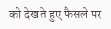को देखते हुए फैसले पर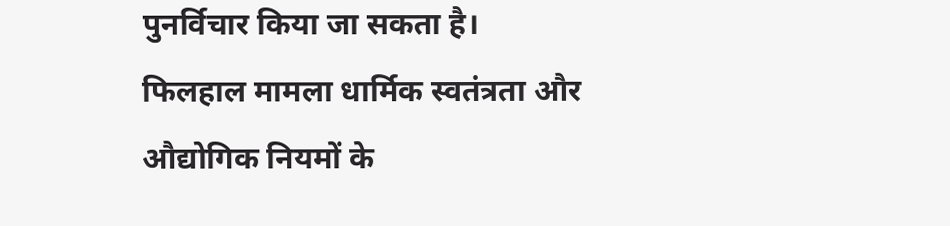पुनर्विचार किया जा सकता है।
फिलहाल मामला धार्मिक स्वतंत्रता और औद्योगिक नियमों के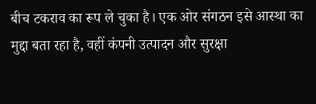बीच टकराव का रूप ले चुका है। एक ओर संगठन इसे आस्था का मुद्दा बता रहा है, वहीं कंपनी उत्पादन और सुरक्षा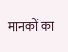मानकों का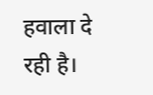हवाला दे रही है।